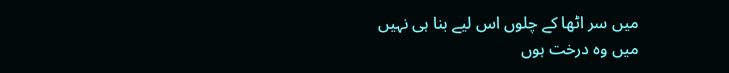میں سر اٹھا کے چلوں اس لیے بنا ہی نہیں
میں وہ درخت ہوں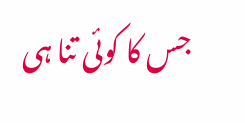جس کا کوئی تنا ہی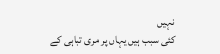نہیں
کئی سبب ہیں یہاں پر مری تباہی کے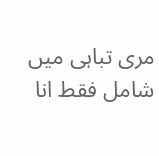مری تباہی میں شامل فقط انا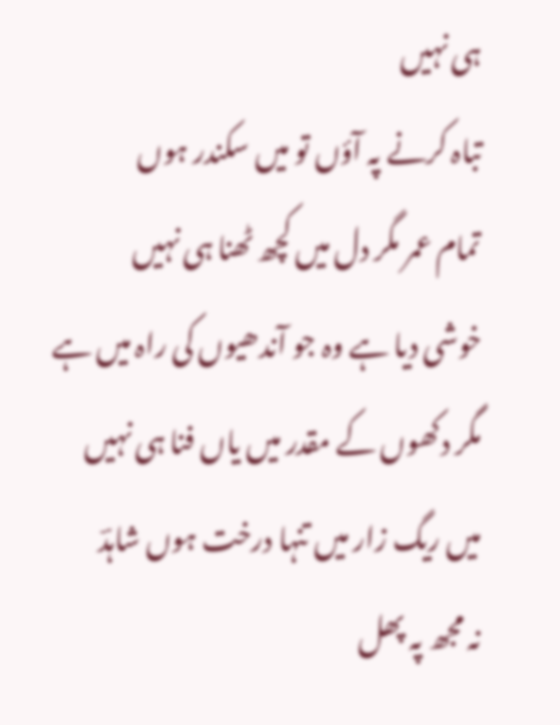ہی نہیں
تباہ کرنے پہ آؤں تو میں سکندر ہوں
تمام عمر مگر دل میں کچھ ٹھنا ہی نہیں
خوشی دیا ہے وہ جو آندھیوں کی راہ میں ہے
مگر دکھوں کے مقدر میں یاں فنا ہی نہیں
میں ریگ زار میں تنہا درخت ہوں شاہدؔ
نہ مجھ پہ پھل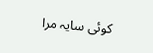کوئی سایہ مرا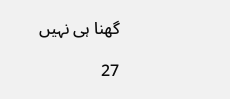گھنا ہی نہیں

27